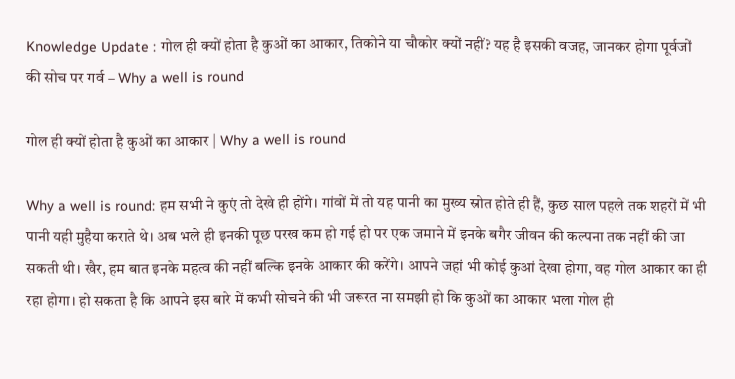Knowledge Update : गोल ही क्यों होता है कुओं का आकार, तिकोने या चौकोर क्यों नहीं? यह है इसकी वजह, जानकर होगा पूर्वजों की सोच पर गर्व – Why a well is round

गोल ही क्यों होता है कुओं का आकार | Why a well is round

Why a well is round: हम सभी ने कुएं तो देखे ही होंगे। गांवों में तो यह पानी का मुख्य स्रोत होते ही हैं, कुछ साल पहले तक शहरों में भी पानी यही मुहैया कराते थे। अब भले ही इनकी पूछ परख कम हो गई हो पर एक जमाने में इनके बगैर जीवन की कल्पना तक नहीं की जा सकती थी। खैर, हम बात इनके महत्व की नहीं बल्कि इनके आकार की करेंगे। आपने जहां भी कोई कुआं देखा होगा, वह गोल आकार का ही रहा होगा। हो सकता है कि आपने इस बारे में कभी सोचने की भी जरूरत ना समझी हो कि कुओं का आकार भला गोल ही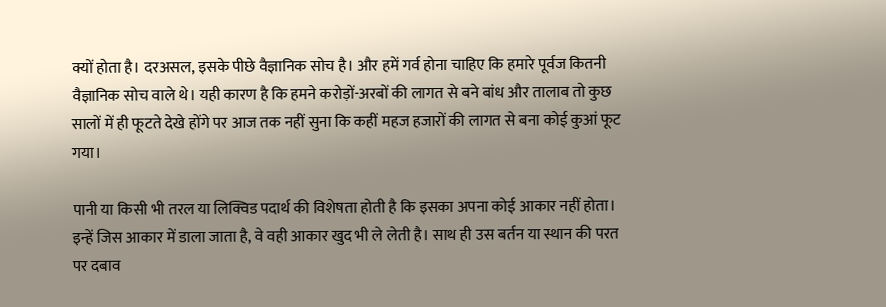क्यों होता है। दरअसल, इसके पीछे वैज्ञानिक सोच है। और हमें गर्व होना चाहिए कि हमारे पूर्वज कितनी वैज्ञानिक सोच वाले थे। यही कारण है कि हमने करोड़ों-अरबों की लागत से बने बांध और तालाब तो कुछ सालों में ही फूटते देखे होंगे पर आज तक नहीं सुना कि कहीं महज हजारों की लागत से बना कोई कुआं फूट गया।

पानी या किसी भी तरल या लिक्विड पदार्थ की विशेषता होती है कि इसका अपना कोई आकार नहीं होता। इन्हें जिस आकार में डाला जाता है, वे वही आकार खुद भी ले लेती है। साथ ही उस बर्तन या स्थान की परत पर दबाव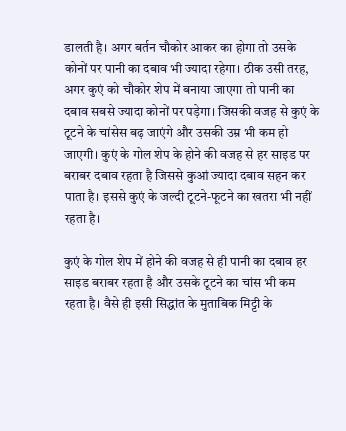डालती है। अगर बर्तन चौकोर आकर का होगा तो उसके कोनों पर पानी का दबाव भी ज्यादा रहेगा। ठीक उसी तरह, अगर कुएं को चौकोर शेप में बनाया जाएगा तो पानी का दबाव सबसे ज्यादा कोनों पर पड़ेगा। जिसकी वजह से कुएं के टूटने के चांसेस बढ़ जाएंगे और उसकी उम्र भी कम हो जाएगी। कुएं के गोल शेप के होने की वजह से हर साइड पर बराबर दबाव रहता है जिससे कुआं ज्यादा दबाव सहन कर पाता है। इससे कुएं के जल्दी टूटने-फूटने का खतरा भी नहीं रहता है।

कुएं के गोल शेप में होने की वजह से ही पानी का दबाव हर साइड बराबर रहता है और उसके टूटने का चांस भी कम रहता है। वैसे ही इसी सिद्धांत के मुताबिक मिट्टी के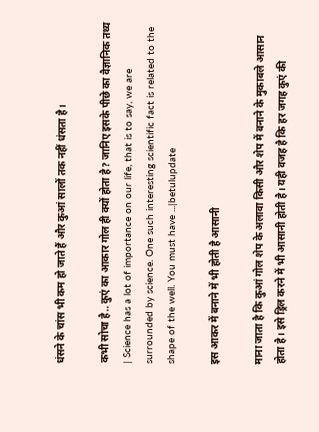धंसने के चांस भी कम हो जाते हैं और कुआं सालों तक नहीं धंसता है।

कभी सोचा है.. कुएं का आकार गोल ही क्यों होता है? जानिए इसके पीछे का वैज्ञानिक तथ्य | Science has a lot of importance on our life, that is to say, we are surrounded by science. One such interesting scientific fact is related to the shape of the well. You must have ...|betulupdate

इस आकर में बनाने में भी होती है आसानी

माना जाता है कि कुआं गोल शेप के अलावा किसी और शेप में बनाने के मुकाबले आसान होता है। इसे ड्रिल करने में भी आसानी होती है। यही वजह है कि हर जगह कुएं की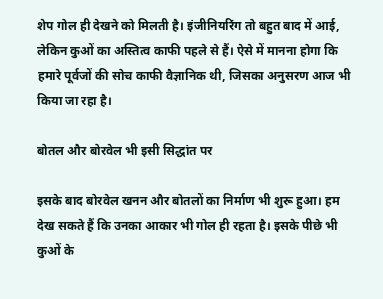शेप गोल ही देखने को मिलती है। इंजीनियरिंग तो बहुत बाद में आई, लेकिन कुओं का अस्तित्व काफी पहले से हैं। ऐसे में मानना होगा कि हमारे पूर्वजों की सोच काफी वैज्ञानिक थी, जिसका अनुसरण आज भी किया जा रहा है।

बोतल और बोरवेल भी इसी सिद्धांत पर

इसके बाद बोरवेल खनन और बोतलों का निर्माण भी शुरू हुआ। हम देख सकते हैं कि उनका आकार भी गोल ही रहता है। इसके पीछे भी कुओं के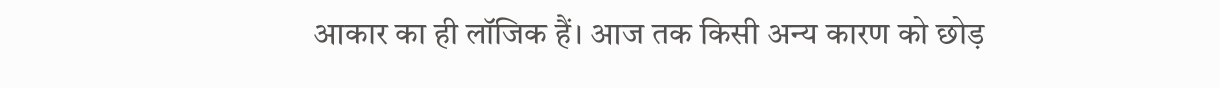आकार का ही लॉजिक हैं। आज तक किसी अन्य कारण को छोड़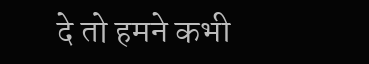दे तो हमने कभी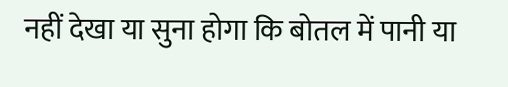नहीं देखा या सुना होगा कि बोतल में पानी या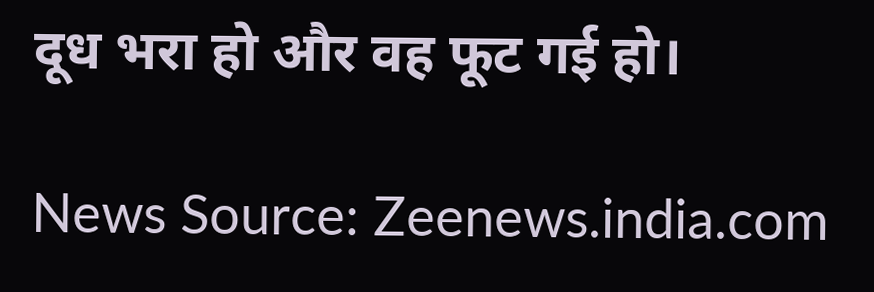दूध भरा हो और वह फूट गई हो।

News Source: Zeenews.india.com